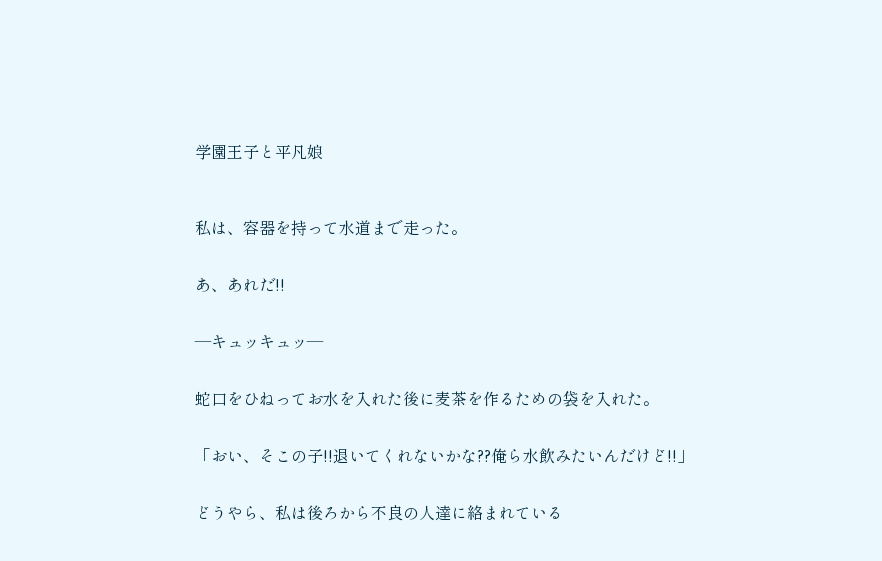学園王子と平凡娘



私は、容器を持って水道まで走った。


あ、あれだ!!


―キュッキュッ―


蛇口をひねってお水を入れた後に麦茶を作るための袋を入れた。


「おい、そこの子!!退いてくれないかな??俺ら水飲みたいんだけど!!」


どうやら、私は後ろから不良の人達に絡まれている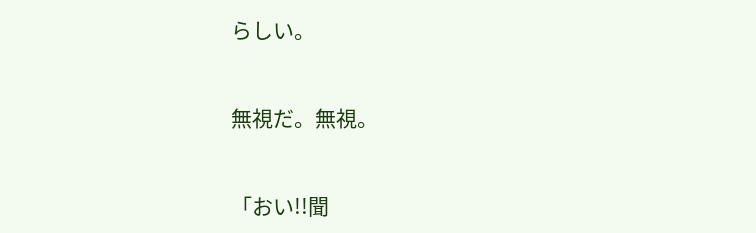らしい。


無視だ。無視。


「おい!!聞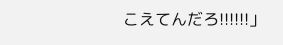こえてんだろ!!!!!!」